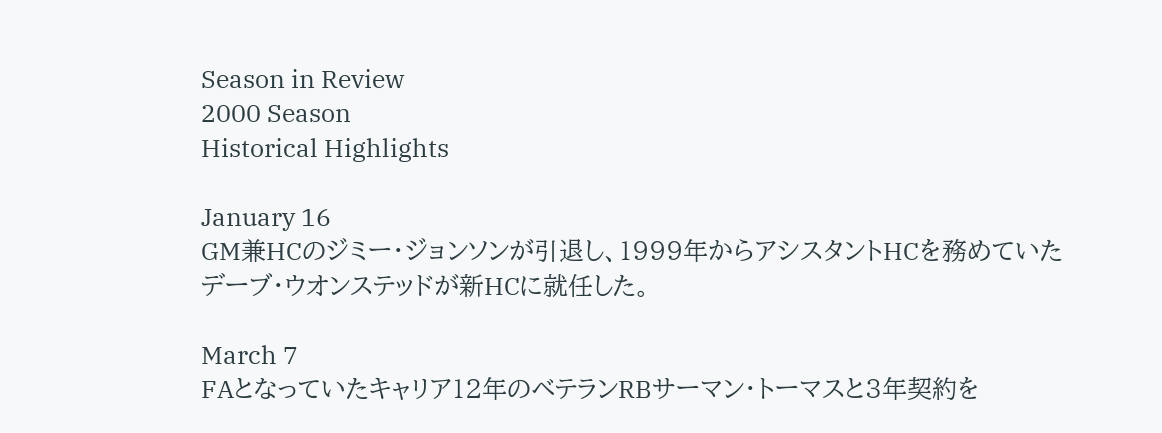Season in Review
2000 Season
Historical Highlights

January 16
GM兼HCのジミー・ジョンソンが引退し、1999年からアシスタントHCを務めていたデーブ・ウオンステッドが新HCに就任した。

March 7
FAとなっていたキャリア12年のベテランRBサーマン・トーマスと3年契約を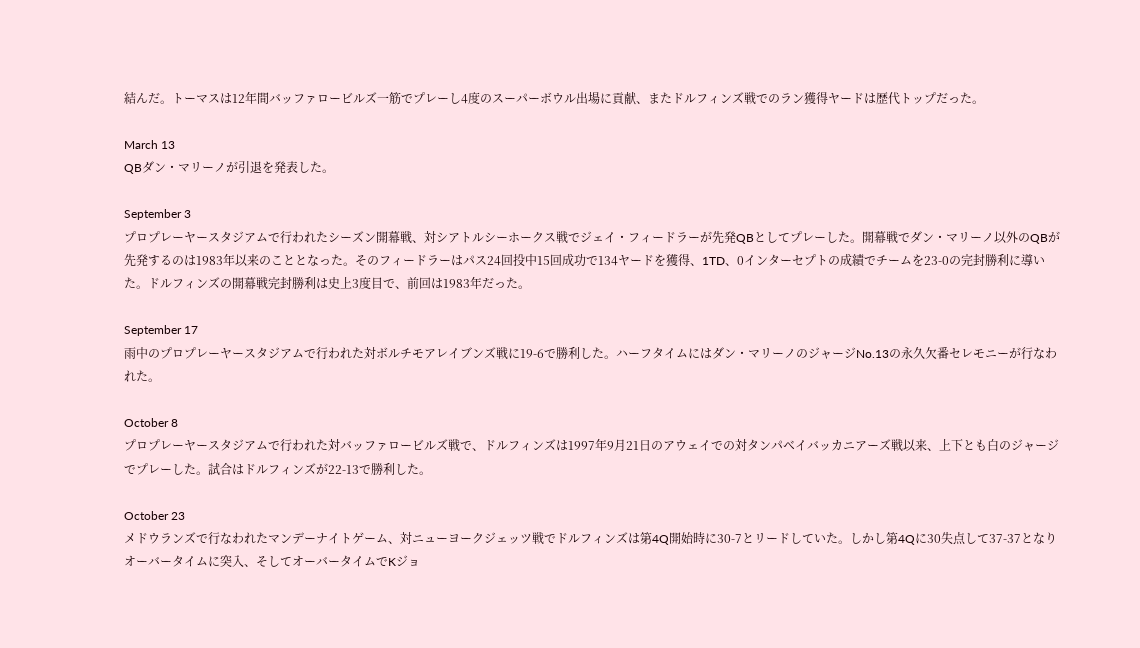結んだ。トーマスは12年間バッファロービルズ一筋でプレーし4度のスーパーボウル出場に貢献、またドルフィンズ戦でのラン獲得ヤードは歴代トップだった。

March 13
QBダン・マリーノが引退を発表した。

September 3
プロプレーヤースタジアムで行われたシーズン開幕戦、対シアトルシーホークス戦でジェイ・フィードラーが先発QBとしてプレーした。開幕戦でダン・マリーノ以外のQBが先発するのは1983年以来のこととなった。そのフィードラーはパス24回投中15回成功で134ヤードを獲得、1TD、0インターセプトの成績でチームを23-0の完封勝利に導いた。ドルフィンズの開幕戦完封勝利は史上3度目で、前回は1983年だった。

September 17
雨中のプロプレーヤースタジアムで行われた対ボルチモアレイブンズ戦に19-6で勝利した。ハーフタイムにはダン・マリーノのジャージNo.13の永久欠番セレモニーが行なわれた。

October 8
プロプレーヤースタジアムで行われた対バッファロービルズ戦で、ドルフィンズは1997年9月21日のアウェイでの対タンパベイバッカニアーズ戦以来、上下とも白のジャージでプレーした。試合はドルフィンズが22-13で勝利した。

October 23
メドウランズで行なわれたマンデーナイトゲーム、対ニューヨークジェッツ戦でドルフィンズは第4Q開始時に30-7とリードしていた。しかし第4Qに30失点して37-37となりオーバータイムに突入、そしてオーバータイムでKジョ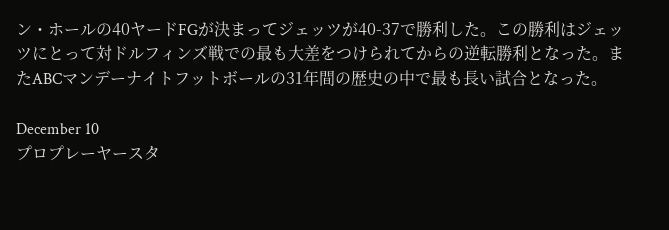ン・ホールの40ヤードFGが決まってジェッツが40-37で勝利した。この勝利はジェッツにとって対ドルフィンズ戦での最も大差をつけられてからの逆転勝利となった。またABCマンデーナイトフットボールの31年間の歴史の中で最も長い試合となった。

December 10
プロプレーヤースタ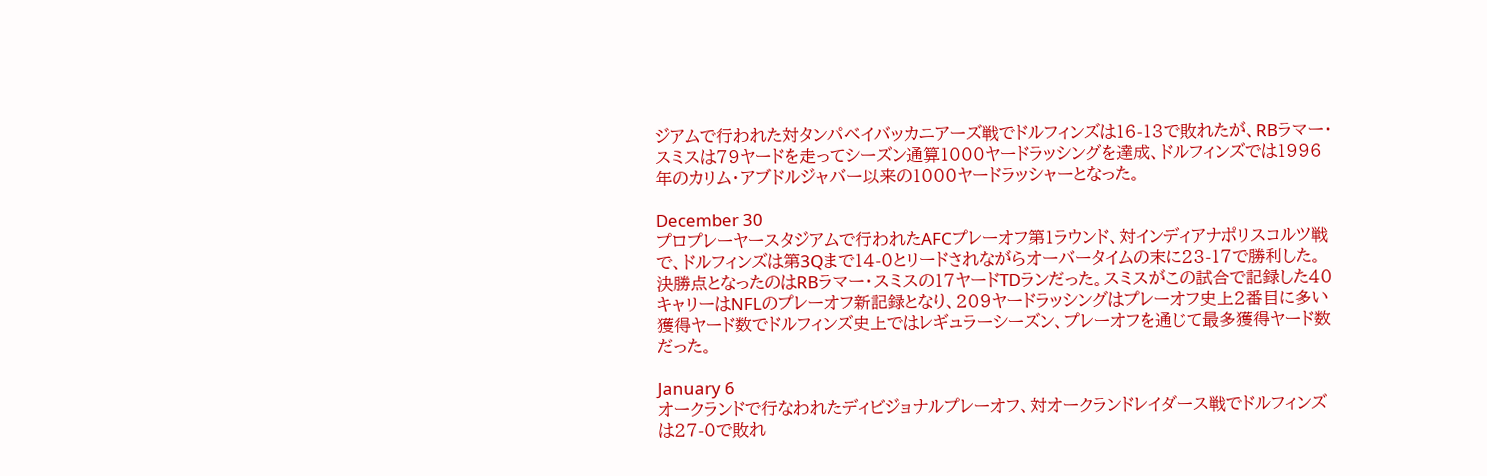ジアムで行われた対タンパベイバッカニアーズ戦でドルフィンズは16-13で敗れたが、RBラマー・スミスは79ヤードを走ってシーズン通算1000ヤードラッシングを達成、ドルフィンズでは1996年のカリム・アブドルジャバー以来の1000ヤードラッシャーとなった。

December 30
プロプレーヤースタジアムで行われたAFCプレーオフ第1ラウンド、対インディアナポリスコルツ戦で、ドルフィンズは第3Qまで14-0とリードされながらオーバータイムの末に23-17で勝利した。決勝点となったのはRBラマー・スミスの17ヤードTDランだった。スミスがこの試合で記録した40キャリーはNFLのプレーオフ新記録となり、209ヤードラッシングはプレーオフ史上2番目に多い獲得ヤード数でドルフィンズ史上ではレギュラーシーズン、プレーオフを通じて最多獲得ヤード数だった。

January 6
オークランドで行なわれたディビジョナルプレーオフ、対オークランドレイダース戦でドルフィンズは27-0で敗れ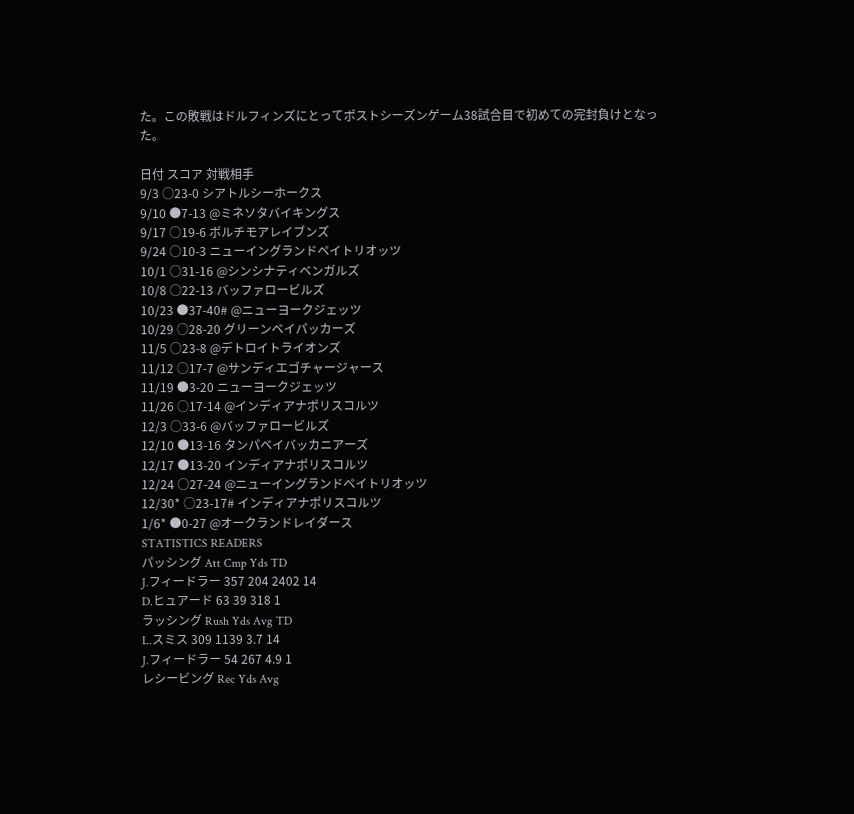た。この敗戦はドルフィンズにとってポストシーズンゲーム38試合目で初めての完封負けとなった。

日付 スコア 対戦相手
9/3 ○23-0 シアトルシーホークス
9/10 ●7-13 @ミネソタバイキングス
9/17 ○19-6 ボルチモアレイブンズ
9/24 ○10-3 ニューイングランドペイトリオッツ
10/1 ○31-16 @シンシナティベンガルズ
10/8 ○22-13 バッファロービルズ
10/23 ●37-40# @ニューヨークジェッツ
10/29 ○28-20 グリーンベイパッカーズ
11/5 ○23-8 @デトロイトライオンズ
11/12 ○17-7 @サンディエゴチャージャース
11/19 ●3-20 ニューヨークジェッツ
11/26 ○17-14 @インディアナポリスコルツ
12/3 ○33-6 @バッファロービルズ
12/10 ●13-16 タンパベイバッカニアーズ
12/17 ●13-20 インディアナポリスコルツ
12/24 ○27-24 @ニューイングランドペイトリオッツ
12/30* ○23-17# インディアナポリスコルツ
1/6* ●0-27 @オークランドレイダース
STATISTICS READERS
パッシング Att Cmp Yds TD
J.フィードラー 357 204 2402 14
D.ヒュアード 63 39 318 1
ラッシング Rush Yds Avg TD
L.スミス 309 1139 3.7 14
J.フィードラー 54 267 4.9 1
レシービング Rec Yds Avg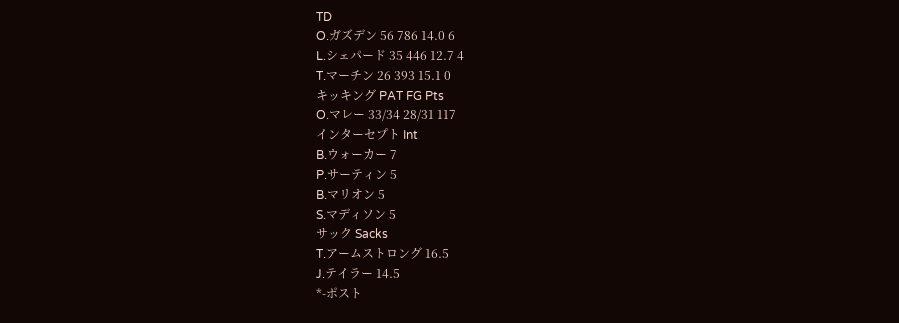TD
O.ガズデン 56 786 14.0 6
L.シェパード 35 446 12.7 4
T.マーチン 26 393 15.1 0
キッキング PAT FG Pts
O.マレー 33/34 28/31 117
インターセプト Int
B.ウォーカー 7
P.サーティン 5
B.マリオン 5
S.マディソン 5
サック Sacks
T.アームストロング 16.5
J.テイラー 14.5
*-ポスト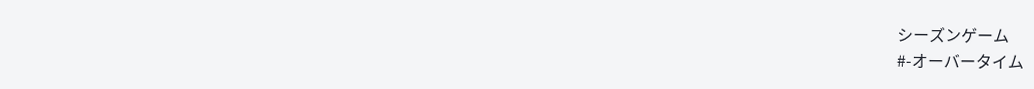シーズンゲーム
#-オーバータイム